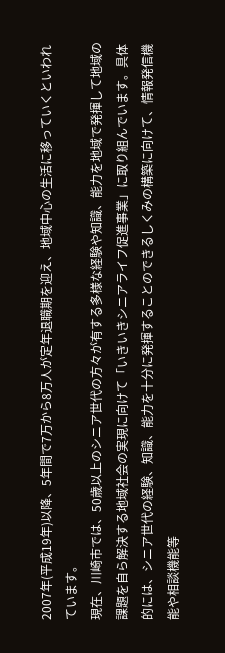2007年(平成19年)以降、5年間で7万から8万人が定年退職期を迎え、地域中心の生活に移っていくといわれています。
現在、川崎市では、50歳以上のシニア世代の方々が有する多様な経験や知識、能力を地域で発揮して地域の課題を自ら解決する地域社会の実現に向けて「いきいきシニアライフ促進事業」に取り組んでいます。具体的には、シニア世代の経験、知識、能力を十分に発揮することのできるしくみの構築に向けて、情報発信機能や相談機能等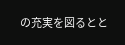の充実を図るとと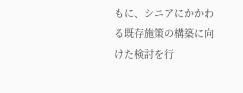もに、シニアにかかわる既存施策の構築に向けた検討を行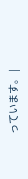っています。 |